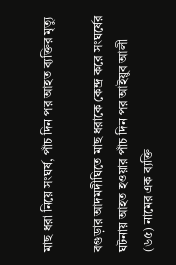মাছ ধরা নিয়ে সংঘর্ষ, পাঁচ দিন পর আহত ব্যক্তির মৃত্যু

বগুড়ার আদমদীঘিতে মাছ ধরাকে কেন্দ্র করে সংঘর্ষের ঘটনায় আহত হওয়ার পাঁচ দিন পর আইয়ুব আলী (৬৫) নামের এক ব্যক্তি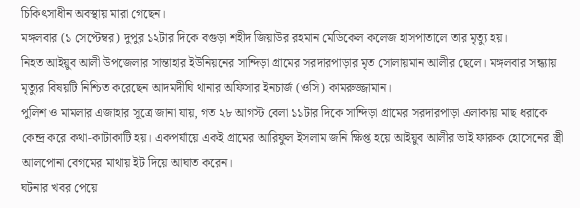চিকিৎসাধীন অবস্থায় মারা গেছেন।
মঙ্গলবার (১ সেপ্টেম্বর) দুপুর ১২টার দিকে বগুড়া শহীদ জিয়াউর রহমান মেডিকেল কলেজ হাসপাতালে তার মৃত্যু হয়।
নিহত আইয়ুব আলী উপজেলার সান্তাহার ইউনিয়নের সান্দিড়া গ্রামের সরদারপাড়ার মৃত সোলায়মান আলীর ছেলে। মঙ্গলবার সন্ধ্যায় মৃত্যুর বিষয়টি নিশ্চিত করেছেন আদমদীঘি থানার অফিসার ইনচার্জ (ওসি) কামরুজ্জামান।
পুলিশ ও মামলার এজাহার সূত্রে জানা যায়, গত ২৮ আগস্ট বেলা ১১টার দিকে সান্দিড়া গ্রামের সরদারপাড়া এলাকায় মাছ ধরাকে কেন্দ্র করে কথা-কাটাকাটি হয়। একপর্যায়ে একই গ্রামের আরিফুল ইসলাম জনি ক্ষিপ্ত হয়ে আইয়ুব আলীর ভাই ফারুক হোসেনের স্ত্রী আলপোনা বেগমের মাথায় ইট দিয়ে আঘাত করেন।
ঘটনার খবর পেয়ে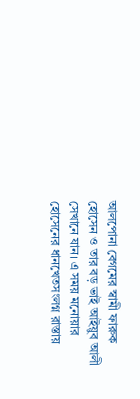আলপোনা বেগমের স্বামী ফারুক হোসেন ও তার বড় ভাই আইয়ুব আলী সেখানে যান। এ সময় মনোয়ার হোসেনের ধানখেতসংলগ্ন রাস্তায়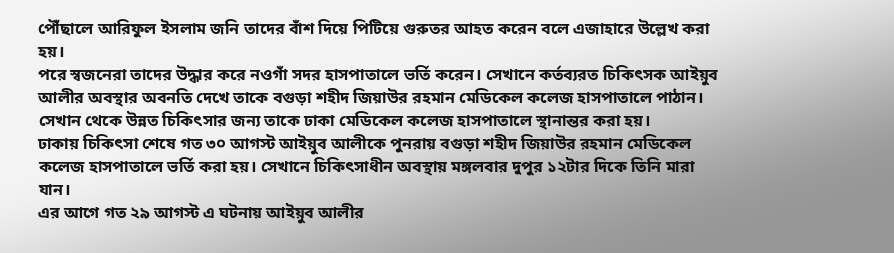পৌঁছালে আরিফুল ইসলাম জনি তাদের বাঁশ দিয়ে পিটিয়ে গুরুতর আহত করেন বলে এজাহারে উল্লেখ করা হয়।
পরে স্বজনেরা তাদের উদ্ধার করে নওগাঁ সদর হাসপাতালে ভর্তি করেন। সেখানে কর্তব্যরত চিকিৎসক আইয়ুব আলীর অবস্থার অবনতি দেখে তাকে বগুড়া শহীদ জিয়াউর রহমান মেডিকেল কলেজ হাসপাতালে পাঠান। সেখান থেকে উন্নত চিকিৎসার জন্য তাকে ঢাকা মেডিকেল কলেজ হাসপাতালে স্থানান্তর করা হয়।
ঢাকায় চিকিৎসা শেষে গত ৩০ আগস্ট আইয়ুব আলীকে পুনরায় বগুড়া শহীদ জিয়াউর রহমান মেডিকেল কলেজ হাসপাতালে ভর্তি করা হয়। সেখানে চিকিৎসাধীন অবস্থায় মঙ্গলবার দুপুর ১২টার দিকে তিনি মারা যান।
এর আগে গত ২৯ আগস্ট এ ঘটনায় আইয়ুব আলীর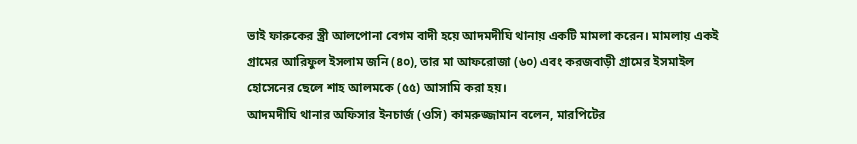ভাই ফারুকের স্ত্রী আলপোনা বেগম বাদী হয়ে আদমদীঘি থানায় একটি মামলা করেন। মামলায় একই গ্রামের আরিফুল ইসলাম জনি (৪০), তার মা আফরোজা (৬০) এবং করজবাড়ী গ্রামের ইসমাইল হোসেনের ছেলে শাহ আলমকে (৫৫) আসামি করা হয়।
আদমদীঘি থানার অফিসার ইনচার্জ (ওসি) কামরুজ্জামান বলেন, মারপিটের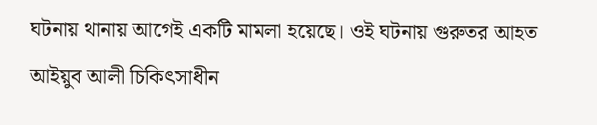ঘটনায় থানায় আগেই একটি মামলা হয়েছে। ওই ঘটনায় গুরুতর আহত আইয়ুব আলী চিকিৎসাধীন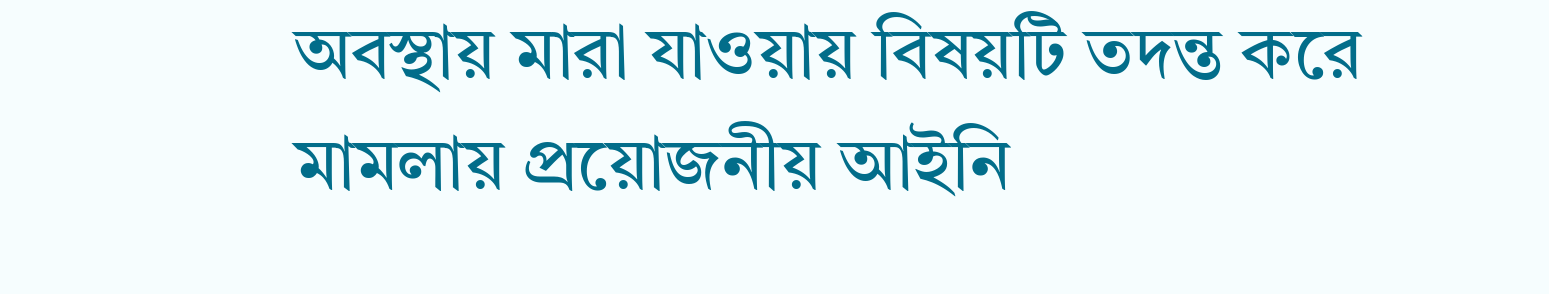অবস্থায় মারা যাওয়ায় বিষয়টি তদন্ত করে মামলায় প্রয়োজনীয় আইনি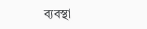ব্যবস্থা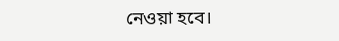নেওয়া হবে।